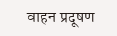वाहन प्रदूषण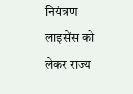नियंत्रण लाइसेंस को लेकर राज्य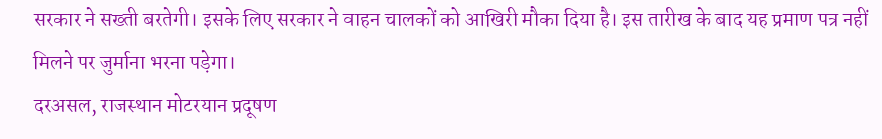सरकार ने सख्ती बरतेगी। इसके लिए सरकार ने वाहन चालकों को आखिरी मौका दिया है। इस तारीख के बाद यह प्रमाण पत्र नहीं मिलने पर जुर्माना भरना पड़ेगा।
दरअसल, राजस्थान मोटरयान प्रदूषण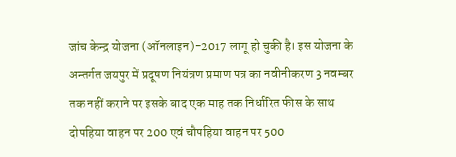जांच केन्द्र योजना (ऑनलाइन)-2017 लागू हो चुकी है। इस योजना के अन्तर्गत जयपुर में प्रदूषण नियंत्रण प्रमाण पत्र का नवीनीकरण 3 नवम्बर तक नहीं कराने पर इसके बाद एक माह तक निर्धारित फीस के साथ दोपहिया वाहन पर 200 एवं चौपहिया वाहन पर 500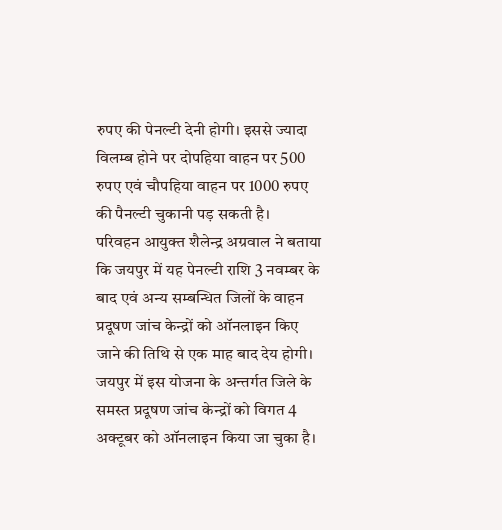रुपए की पेनल्टी देनी होगी। इससे ज्यादा विलम्ब होने पर दोपहिया वाहन पर 500 रुपए एवं चौपहिया वाहन पर 1000 रुपए की पैनल्टी चुकानी पड़ सकती है।
परिवहन आयुक्त शैलेन्द्र अग्रवाल ने बताया कि जयपुर में यह पेनल्टी राशि 3 नवम्बर के बाद एवं अन्य सम्बन्धित जिलों के वाहन प्रदूषण जांच केन्द्रों को ऑनलाइन किए जाने की तिथि से एक माह बाद देय होगी। जयपुर में इस योजना के अन्तर्गत जिले के समस्त प्रदूषण जांच केन्द्रों को विगत 4 अक्टूबर को ऑनलाइन किया जा चुका है।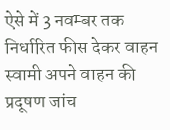ऐसे में 3 नवम्बर तक निर्धारित फीस देकर वाहन स्वामी अपने वाहन की प्रदूषण जांच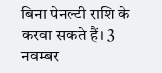बिना पेनल्टी राशि के करवा सकते हैं। 3 नवम्बर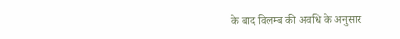के बाद विलम्ब की अवधि के अनुसार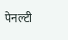पेनल्टी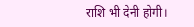राशि भी देनी होगी।